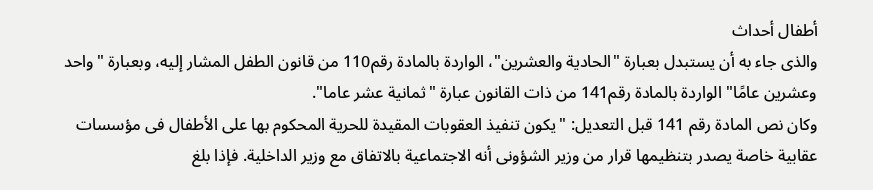أطفال أحداث
والذى جاء به أن يستبدل بعبارة "الحادية والعشرين"، الواردة بالمادة رقم110 من قانون الطفل المشار إليه، وبعبارة "واحد وعشرين عامًا" الواردة بالمادة رقم141 من ذات القانون عبارة "ثمانية عشر عاما".
وكان نص المادة رقم 141 قبل التعديل: "يكون تنفيذ العقوبات المقيدة للحرية المحكوم بها على الأطفال فى مؤسسات عقابية خاصة يصدر بتنظيمها قرار من وزير الشؤونى أنه الاجتماعية بالاتفاق مع وزير الداخلية. فإذا بلغ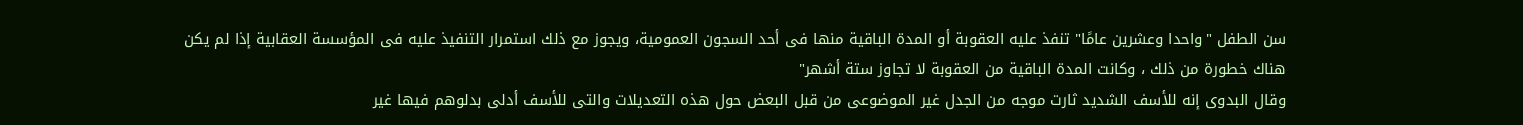سن الطفل "واحدا وعشرين عامًا" تنفذ عليه العقوبة أو المدة الباقية منها فى أحد السجون العمومية، ويجوز مع ذلك استمرار التنفيذ عليه فى المؤسسة العقابية إذا لم يكن هناك خطورة من ذلك ، وكانت المدة الباقية من العقوبة لا تجاوز ستة أشهر"
وقال البدوى إنه للأسف الشديد ثارت موجه من الجدل غير الموضوعى من قبل البعض حول هذه التعديلات والتى للأسف أدلى بدلوهم فيها غير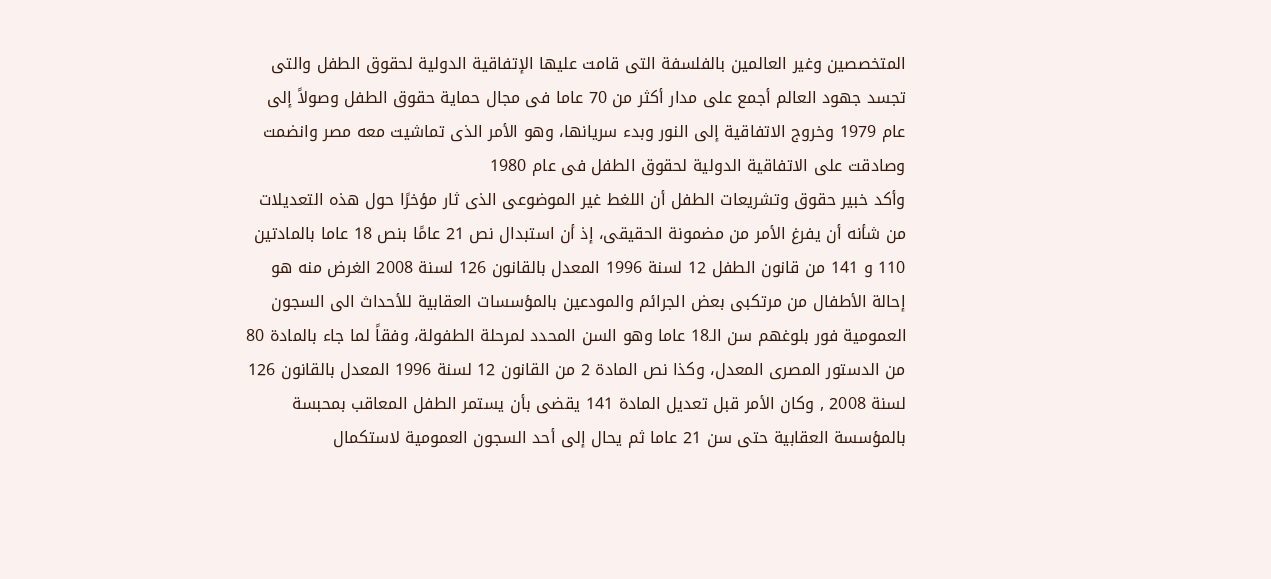المتخصصين وغير العالمين بالفلسفة التى قامت عليها الإتفاقية الدولية لحقوق الطفل والتى تجسد جهود العالم أجمع على مدار أكثر من 70 عاما فى مجال حماية حقوق الطفل وصولاً إلى عام 1979 وخروج الاتفاقية إلى النور وبدء سريانها، وهو الأمر الذى تماشيت معه مصر وانضمت وصادقت على الاتفاقية الدولية لحقوق الطفل فى عام 1980
وأكد خبير حقوق وتشريعات الطفل أن اللغط غير الموضوعى الذى ثار مؤخرًا حول هذه التعديلات من شأنه أن يفرغ الأمر من مضمونة الحقيقى، إذ أن استبدال نص 21 عامًا بنص 18 عاما بالمادتين 110 و 141 من قانون الطفل 12 لسنة 1996 المعدل بالقانون 126 لسنة 2008 الغرض منه هو إحالة الأطفال من مرتكبى بعض الجرائم والمودعين بالمؤسسات العقابية للأحداث الى السجون العمومية فور بلوغهم سن الـ18 عاما وهو السن المحدد لمرحلة الطفولة، وفقاً لما جاء بالمادة 80 من الدستور المصرى المعدل، وكذا نص المادة 2 من القانون 12 لسنة 1996 المعدل بالقانون 126 لسنة 2008 , وكان الأمر قبل تعديل المادة 141 يقضى بأن يستمر الطفل المعاقب بمحبسة بالمؤسسة العقابية حتى سن 21 عاما ثم يحال إلى أحد السجون العمومية لاستكمال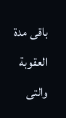باقى مدة العقوبة والتى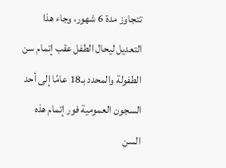تتجاوز مدة 6 شهور، وجاء هذا التعديل ليحال الطفل عقب إتمام سن الطفولة والمحدد بـ18 عامًا إلى أحد السجون العمومية فور إتمام هذه السن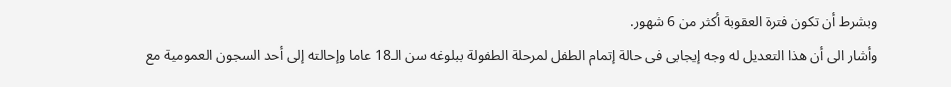وبشرط أن تكون فترة العقوبة أكثر من 6 شهور.
وأشار الى أن هذا التعديل له وجه إيجابى فى حالة إتمام الطفل لمرحلة الطفولة ببلوغه سن الـ18 عاما وإحالته إلى أحد السجون العمومية مع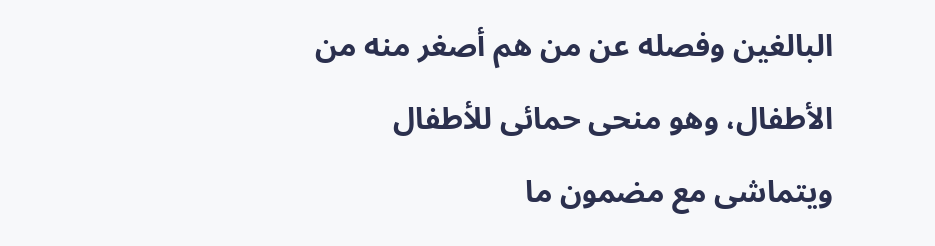البالغين وفصله عن من هم أصغر منه من الأطفال، وهو منحى حمائى للأطفال ويتماشى مع مضمون ما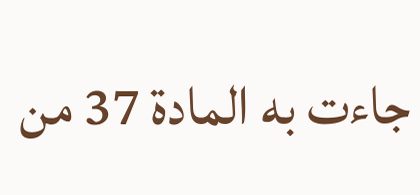جاءت به المادة 37 من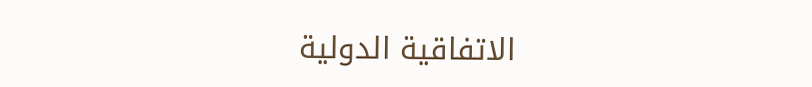الاتفاقية الدولية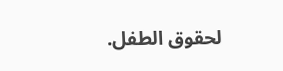لحقوق الطفل.